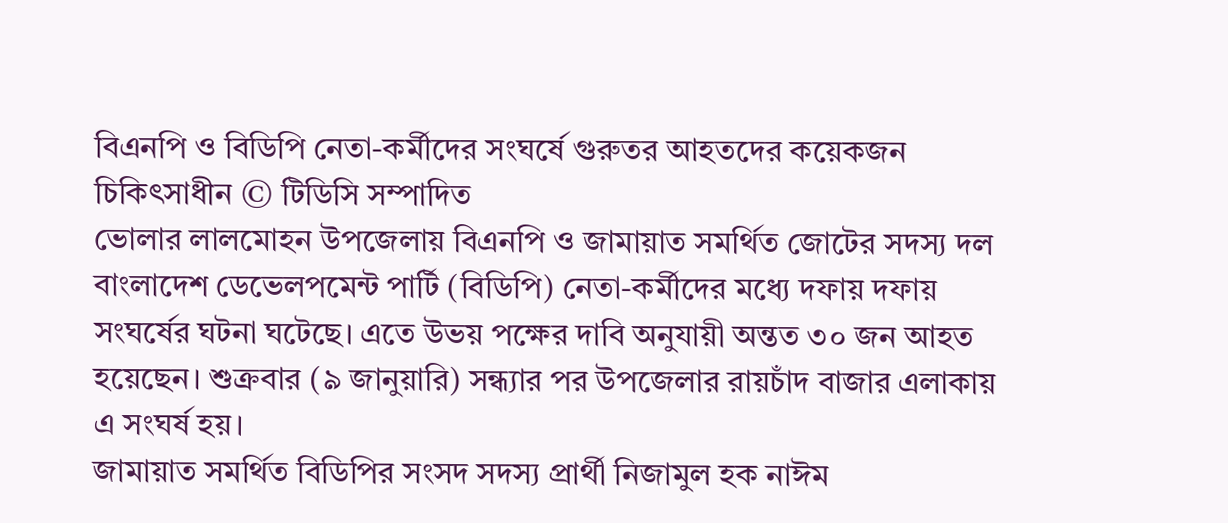বিএনপি ও বিডিপি নেতা-কর্মীদের সংঘর্ষে গুরুতর আহতদের কয়েকজন চিকিৎসাধীন © টিডিসি সম্পাদিত
ভোলার লালমোহন উপজেলায় বিএনপি ও জামায়াত সমর্থিত জোটের সদস্য দল বাংলাদেশ ডেভেলপমেন্ট পার্টি (বিডিপি) নেতা-কর্মীদের মধ্যে দফায় দফায় সংঘর্ষের ঘটনা ঘটেছে। এতে উভয় পক্ষের দাবি অনুযায়ী অন্তত ৩০ জন আহত হয়েছেন। শুক্রবার (৯ জানুয়ারি) সন্ধ্যার পর উপজেলার রায়চাঁদ বাজার এলাকায় এ সংঘর্ষ হয়।
জামায়াত সমর্থিত বিডিপির সংসদ সদস্য প্রার্থী নিজামুল হক নাঈম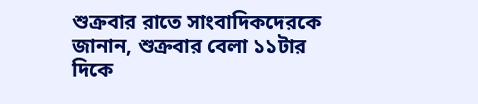শুক্রবার রাতে সাংবাদিকদেরকে জানান, শুক্রবার বেলা ১১টার দিকে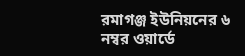রমাগঞ্জ ইউনিয়নের ৬ নম্বর ওয়ার্ডে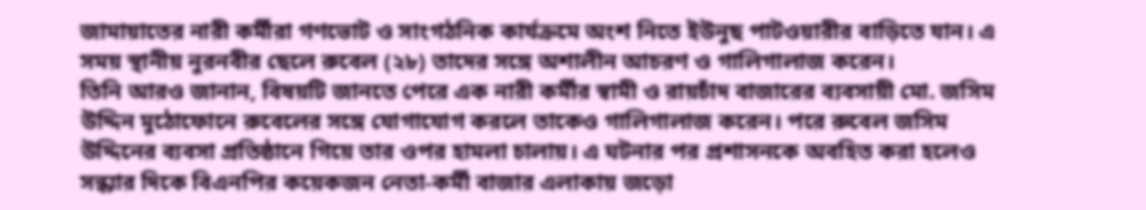জামায়াতের নারী কর্মীরা গণভোট ও সাংগঠনিক কার্যক্রমে অংশ নিতে ইউনুছ পাটওয়ারীর বাড়িতে যান। এ সময় স্থানীয় নুরনবীর ছেলে রুবেল (২৮) তাদের সঙ্গে অশালীন আচরণ ও গালিগালাজ করেন।
তিনি আরও জানান, বিষয়টি জানতে পেরে এক নারী কর্মীর স্বামী ও রায়চাঁদ বাজারের ব্যবসায়ী মো. জসিম উদ্দিন মুঠোফোনে রুবেলের সঙ্গে যোগাযোগ করলে তাকেও গালিগালাজ করেন। পরে রুবেল জসিম উদ্দিনের ব্যবসা প্রতিষ্ঠানে গিয়ে তার ওপর হামলা চালায়। এ ঘটনার পর প্রশাসনকে অবহিত করা হলেও সন্ধ্যার দিকে বিএনপির কয়েকজন নেতা-কর্মী বাজার এলাকায় জড়ো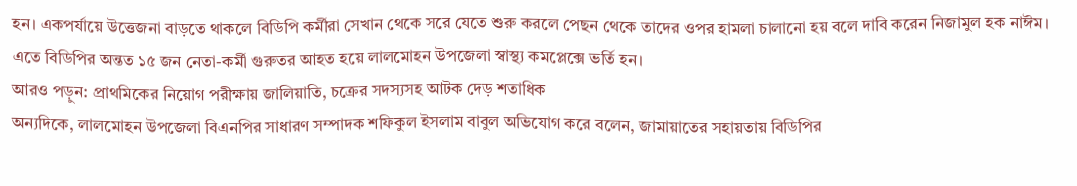হন। একপর্যায়ে উত্তেজনা বাড়তে থাকলে বিডিপি কর্মীরা সেখান থেকে সরে যেতে শুরু করলে পেছন থেকে তাদের ওপর হামলা চালানো হয় বলে দাবি করেন নিজামুল হক নাঈম। এতে বিডিপির অন্তত ১৫ জন নেতা-কর্মী গুরুতর আহত হয়ে লালমোহন উপজেলা স্বাস্থ্য কমপ্লেক্সে ভর্তি হন।
আরও পড়ুন: প্রাথমিকের নিয়োগ পরীক্ষায় জালিয়াতি, চক্রের সদস্যসহ আটক দেড় শতাধিক
অন্যদিকে, লালমোহন উপজেলা বিএনপির সাধারণ সম্পাদক শফিকুল ইসলাম বাবুল অভিযোগ করে বলেন, জামায়াতের সহায়তায় বিডিপির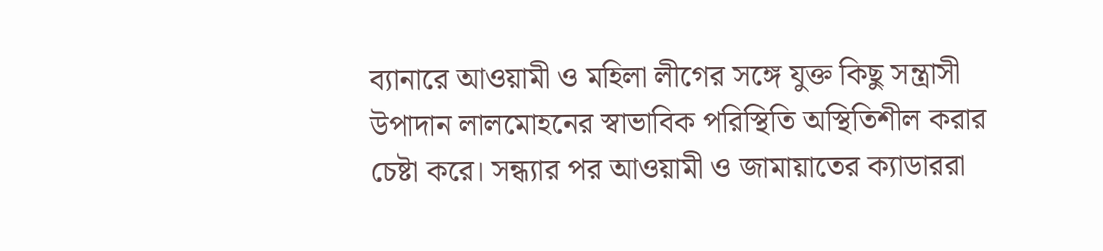ব্যানারে আওয়ামী ও মহিলা লীগের সঙ্গে যুক্ত কিছু সন্ত্রাসী উপাদান লালমোহনের স্বাভাবিক পরিস্থিতি অস্থিতিশীল করার চেষ্টা করে। সন্ধ্যার পর আওয়ামী ও জামায়াতের ক্যাডাররা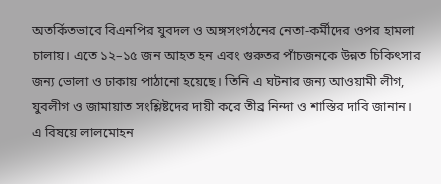অতর্কিতভাবে বিএনপির যুবদল ও অঙ্গসংগঠনের নেতা-কর্মীদের ওপর হামলা চালায়। এতে ১২–১৫ জন আহত হন এবং গুরুতর পাঁচজনকে উন্নত চিকিৎসার জন্য ভোলা ও ঢাকায় পাঠানো হয়েছে। তিনি এ ঘটনার জন্য আওয়ামী লীগ, যুবলীগ ও জামায়াত সংশ্লিষ্টদের দায়ী করে তীব্র নিন্দা ও শাস্তির দাবি জানান।
এ বিষয়ে লালমোহন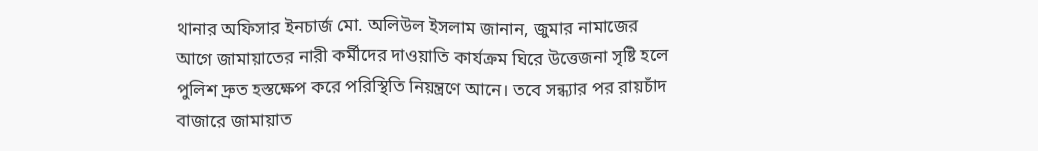থানার অফিসার ইনচার্জ মো. অলিউল ইসলাম জানান, জুমার নামাজের আগে জামায়াতের নারী কর্মীদের দাওয়াতি কার্যক্রম ঘিরে উত্তেজনা সৃষ্টি হলে পুলিশ দ্রুত হস্তক্ষেপ করে পরিস্থিতি নিয়ন্ত্রণে আনে। তবে সন্ধ্যার পর রায়চাঁদ বাজারে জামায়াত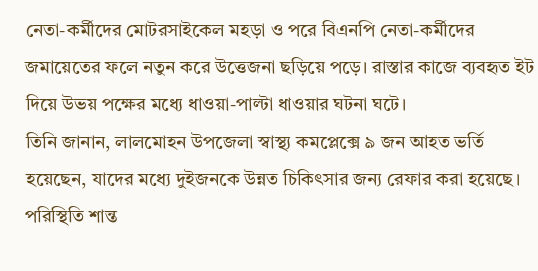নেতা-কর্মীদের মোটরসাইকেল মহড়া ও পরে বিএনপি নেতা-কর্মীদের জমায়েতের ফলে নতুন করে উত্তেজনা ছড়িয়ে পড়ে। রাস্তার কাজে ব্যবহৃত ইট দিয়ে উভয় পক্ষের মধ্যে ধাওয়া-পাল্টা ধাওয়ার ঘটনা ঘটে।
তিনি জানান, লালমোহন উপজেলা স্বাস্থ্য কমপ্লেক্সে ৯ জন আহত ভর্তি হয়েছেন, যাদের মধ্যে দুইজনকে উন্নত চিকিৎসার জন্য রেফার করা হয়েছে। পরিস্থিতি শান্ত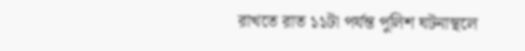রাখতে রাত ১১টা পর্যন্ত পুলিশ ঘটনাস্থলে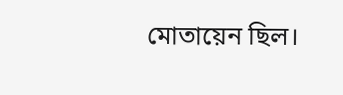মোতায়েন ছিল।